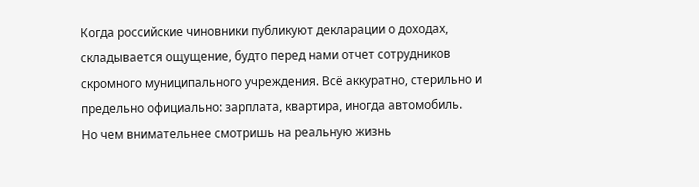Когда российские чиновники публикуют декларации о доходах, складывается ощущение, будто перед нами отчет сотрудников скромного муниципального учреждения. Всё аккуратно, стерильно и предельно официально: зарплата, квартира, иногда автомобиль.
Но чем внимательнее смотришь на реальную жизнь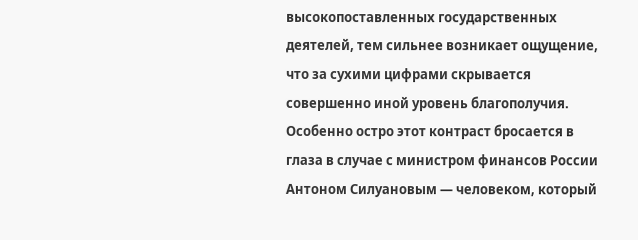высокопоставленных государственных деятелей, тем сильнее возникает ощущение, что за сухими цифрами скрывается совершенно иной уровень благополучия.
Особенно остро этот контраст бросается в глаза в случае с министром финансов России Антоном Силуановым — человеком, который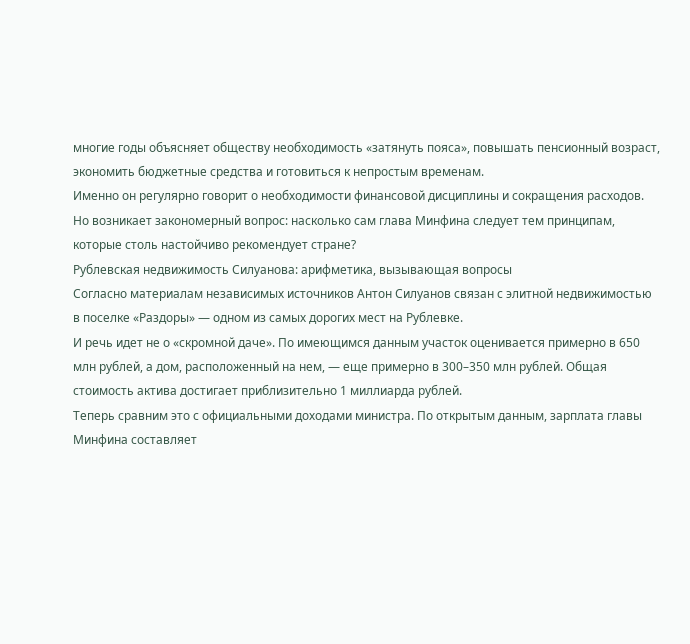многие годы объясняет обществу необходимость «затянуть пояса», повышать пенсионный возраст, экономить бюджетные средства и готовиться к непростым временам.
Именно он регулярно говорит о необходимости финансовой дисциплины и сокращения расходов. Но возникает закономерный вопрос: насколько сам глава Минфина следует тем принципам, которые столь настойчиво рекомендует стране?
Рублевская недвижимость Силуанова: арифметика, вызывающая вопросы
Согласно материалам независимых источников Антон Силуанов связан с элитной недвижимостью в поселке «Раздоры» — одном из самых дорогих мест на Рублевке.
И речь идет не о «скромной даче». По имеющимся данным участок оценивается примерно в 650 млн рублей, а дом, расположенный на нем, — еще примерно в 300–350 млн рублей. Общая стоимость актива достигает приблизительно 1 миллиарда рублей.
Теперь сравним это с официальными доходами министра. По открытым данным, зарплата главы Минфина составляет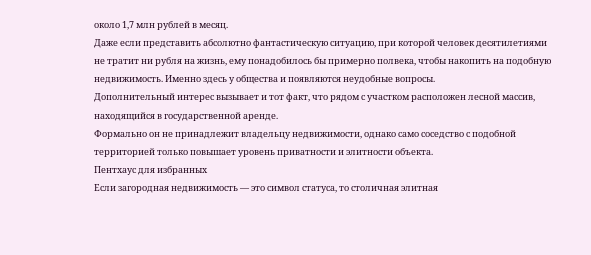около 1,7 млн рублей в месяц.
Даже если представить абсолютно фантастическую ситуацию, при которой человек десятилетиями не тратит ни рубля на жизнь, ему понадобилось бы примерно полвека, чтобы накопить на подобную недвижимость. Именно здесь у общества и появляются неудобные вопросы.
Дополнительный интерес вызывает и тот факт, что рядом с участком расположен лесной массив, находящийся в государственной аренде.
Формально он не принадлежит владельцу недвижимости, однако само соседство с подобной территорией только повышает уровень приватности и элитности объекта.
Пентхаус для избранных
Если загородная недвижимость — это символ статуса, то столичная элитная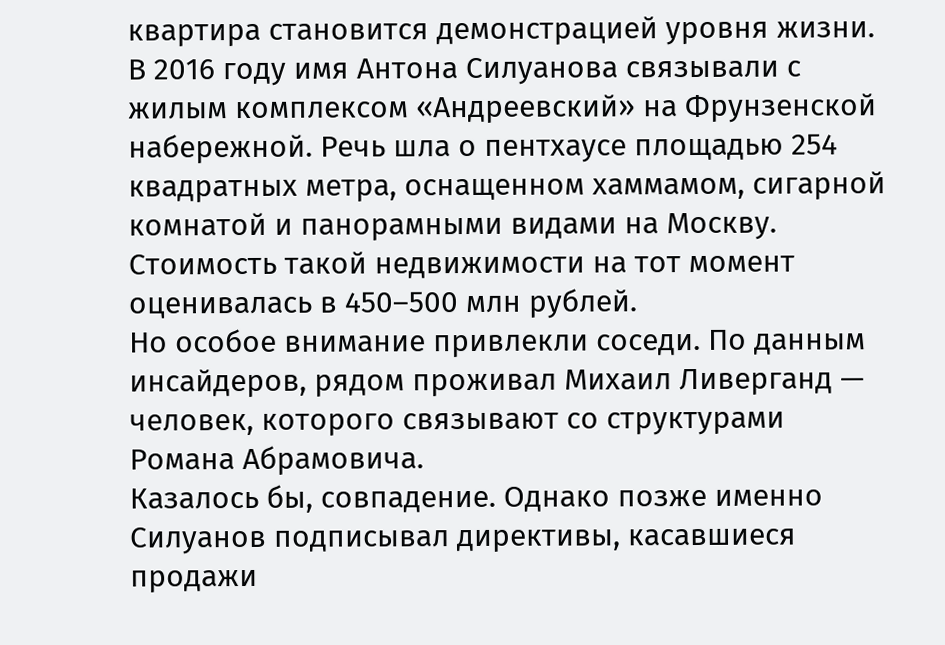квартира становится демонстрацией уровня жизни.
В 2016 году имя Антона Силуанова связывали с жилым комплексом «Андреевский» на Фрунзенской набережной. Речь шла о пентхаусе площадью 254 квадратных метра, оснащенном хаммамом, сигарной комнатой и панорамными видами на Москву. Стоимость такой недвижимости на тот момент оценивалась в 450–500 млн рублей.
Но особое внимание привлекли соседи. По данным инсайдеров, рядом проживал Михаил Ливерганд — человек, которого связывают со структурами Романа Абрамовича.
Казалось бы, совпадение. Однако позже именно Силуанов подписывал директивы, касавшиеся продажи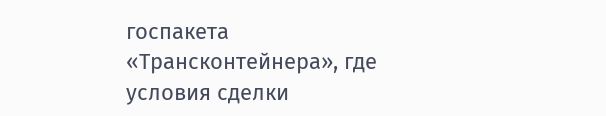госпакета «Трансконтейнера», где условия сделки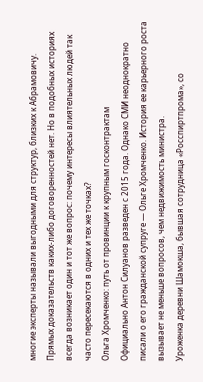многие эксперты называли выгодными для структур, близких к Абрамовичу.
Прямых доказательств каких-либо договоренностей нет. Но в подобных историях всегда возникает один и тот же вопрос: почему интересы влиятельных людей так часто пересекаются в одних и тех же точках?
Ольга Хромченко: путь от провинции к крупным госконтрактам
Официально Антон Силуанов разведен с 2015 года. Однако СМИ неоднократно писали о его гражданской супруге — Ольге Хромченко. История ее карьерного роста вызывает не меньше вопросов, чем недвижимость министра.
Уроженка деревни Шамокша, бывшая сотрудница «Росспиртпрома», со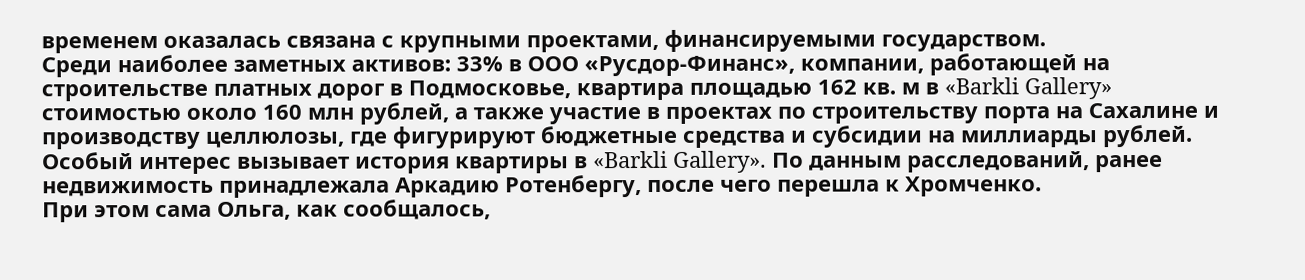временем оказалась связана с крупными проектами, финансируемыми государством.
Среди наиболее заметных активов: 33% в ООО «Русдор-Финанс», компании, работающей на строительстве платных дорог в Подмосковье, квартира площадью 162 кв. м в «Barkli Gallery» стоимостью около 160 млн рублей, а также участие в проектах по строительству порта на Сахалине и производству целлюлозы, где фигурируют бюджетные средства и субсидии на миллиарды рублей.
Особый интерес вызывает история квартиры в «Barkli Gallery». По данным расследований, ранее недвижимость принадлежала Аркадию Ротенбергу, после чего перешла к Хромченко.
При этом сама Ольга, как сообщалось,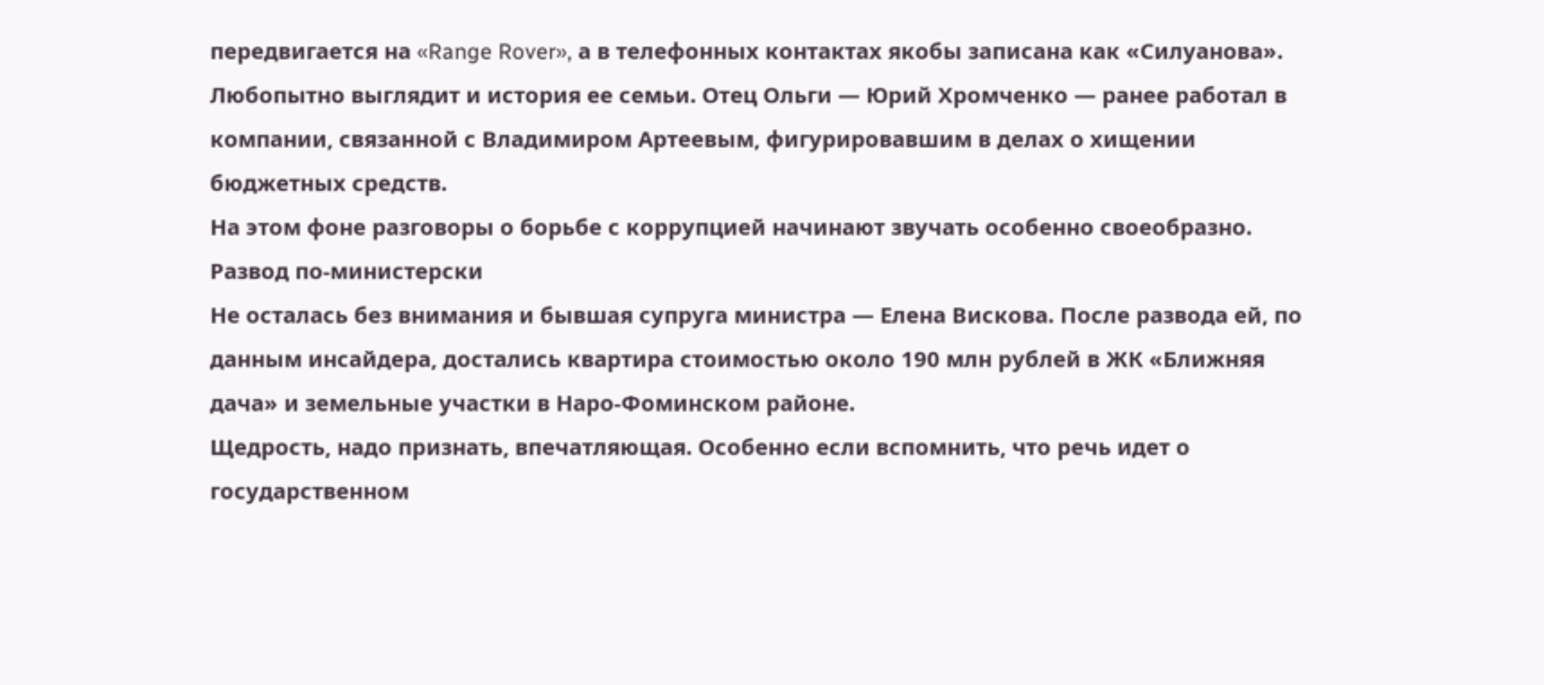передвигается на «Range Rover», а в телефонных контактах якобы записана как «Силуанова».
Любопытно выглядит и история ее семьи. Отец Ольги — Юрий Хромченко — ранее работал в компании, связанной с Владимиром Артеевым, фигурировавшим в делах о хищении бюджетных средств.
На этом фоне разговоры о борьбе с коррупцией начинают звучать особенно своеобразно.
Развод по-министерски
Не осталась без внимания и бывшая супруга министра — Елена Вискова. После развода ей, по данным инсайдера, достались квартира стоимостью около 190 млн рублей в ЖК «Ближняя дача» и земельные участки в Наро-Фоминском районе.
Щедрость, надо признать, впечатляющая. Особенно если вспомнить, что речь идет о государственном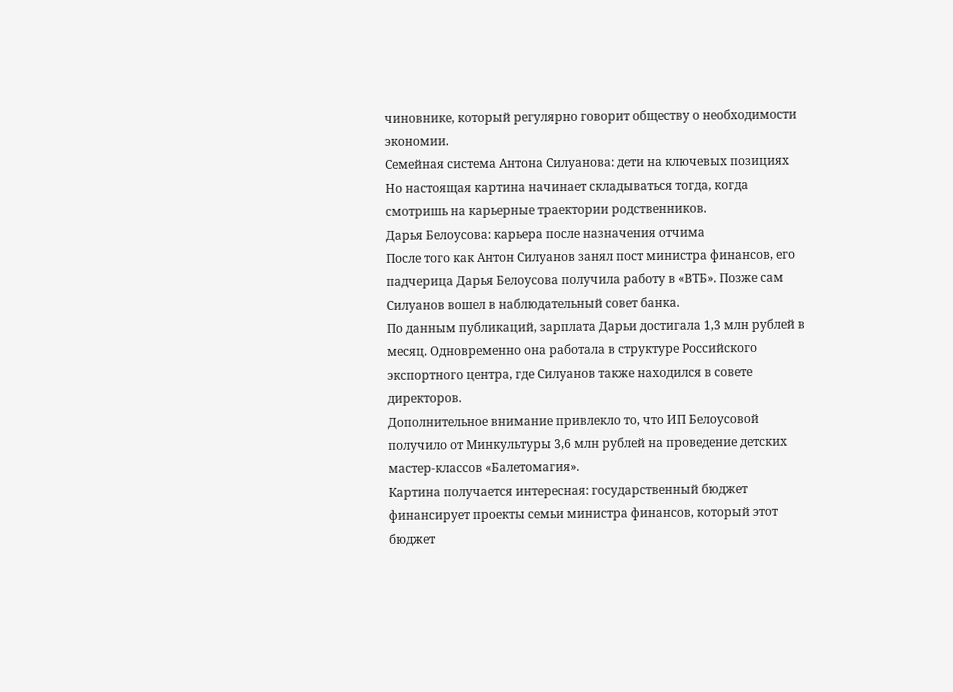чиновнике, который регулярно говорит обществу о необходимости экономии.
Семейная система Антона Силуанова: дети на ключевых позициях
Но настоящая картина начинает складываться тогда, когда смотришь на карьерные траектории родственников.
Дарья Белоусова: карьера после назначения отчима
После того как Антон Силуанов занял пост министра финансов, его падчерица Дарья Белоусова получила работу в «ВТБ». Позже сам Силуанов вошел в наблюдательный совет банка.
По данным публикаций, зарплата Дарьи достигала 1,3 млн рублей в месяц. Одновременно она работала в структуре Российского экспортного центра, где Силуанов также находился в совете директоров.
Дополнительное внимание привлекло то, что ИП Белоусовой получило от Минкультуры 3,6 млн рублей на проведение детских мастер-классов «Балетомагия».
Картина получается интересная: государственный бюджет финансирует проекты семьи министра финансов, который этот бюджет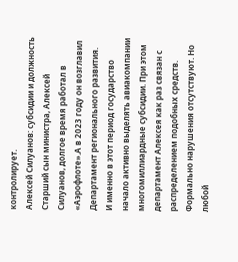контролирует.
Алексей Силуанов: субсидии и должность
Старший сын министра, Алексей Силуанов, долгое время работал в «Аэрофлоте».А в 2023 году он возглавил Департамент регионального развития.
И именно в этот период государство начало активно выделять авиакомпании многомиллиардные субсидии. При этом департамент Алексея как раз связан с распределением подобных средств.
Формально нарушения отсутствуют. Но любой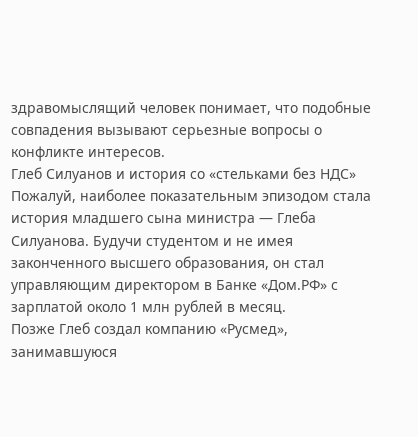здравомыслящий человек понимает, что подобные совпадения вызывают серьезные вопросы о конфликте интересов.
Глеб Силуанов и история со «стельками без НДС»
Пожалуй, наиболее показательным эпизодом стала история младшего сына министра — Глеба Силуанова. Будучи студентом и не имея законченного высшего образования, он стал управляющим директором в Банке «Дом.РФ» с зарплатой около 1 млн рублей в месяц.
Позже Глеб создал компанию «Русмед», занимавшуюся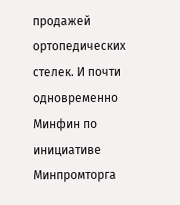продажей ортопедических стелек. И почти одновременно Минфин по инициативе Минпромторга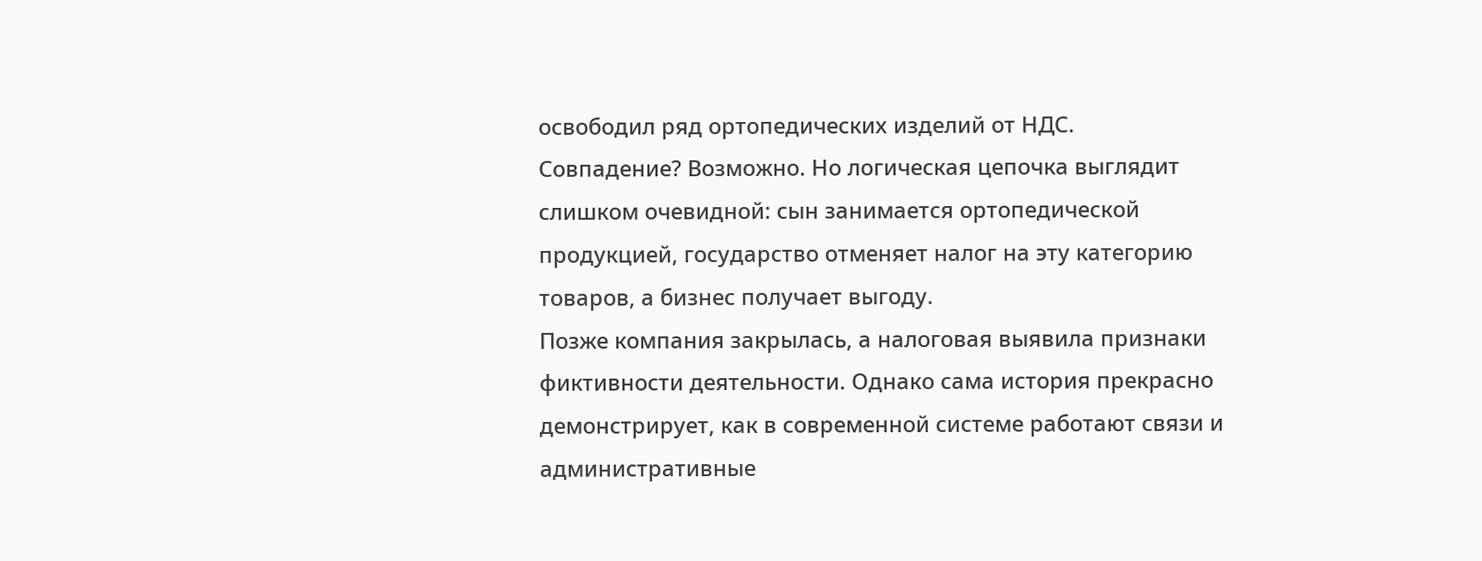освободил ряд ортопедических изделий от НДС.
Совпадение? Возможно. Но логическая цепочка выглядит слишком очевидной: сын занимается ортопедической продукцией, государство отменяет налог на эту категорию товаров, а бизнес получает выгоду.
Позже компания закрылась, а налоговая выявила признаки фиктивности деятельности. Однако сама история прекрасно демонстрирует, как в современной системе работают связи и административные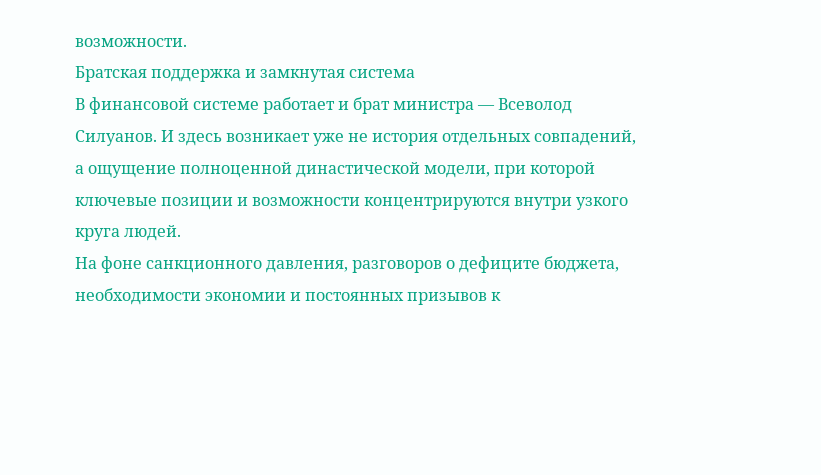возможности.
Братская поддержка и замкнутая система
В финансовой системе работает и брат министра — Всеволод Силуанов. И здесь возникает уже не история отдельных совпадений, а ощущение полноценной династической модели, при которой ключевые позиции и возможности концентрируются внутри узкого круга людей.
На фоне санкционного давления, разговоров о дефиците бюджета, необходимости экономии и постоянных призывов к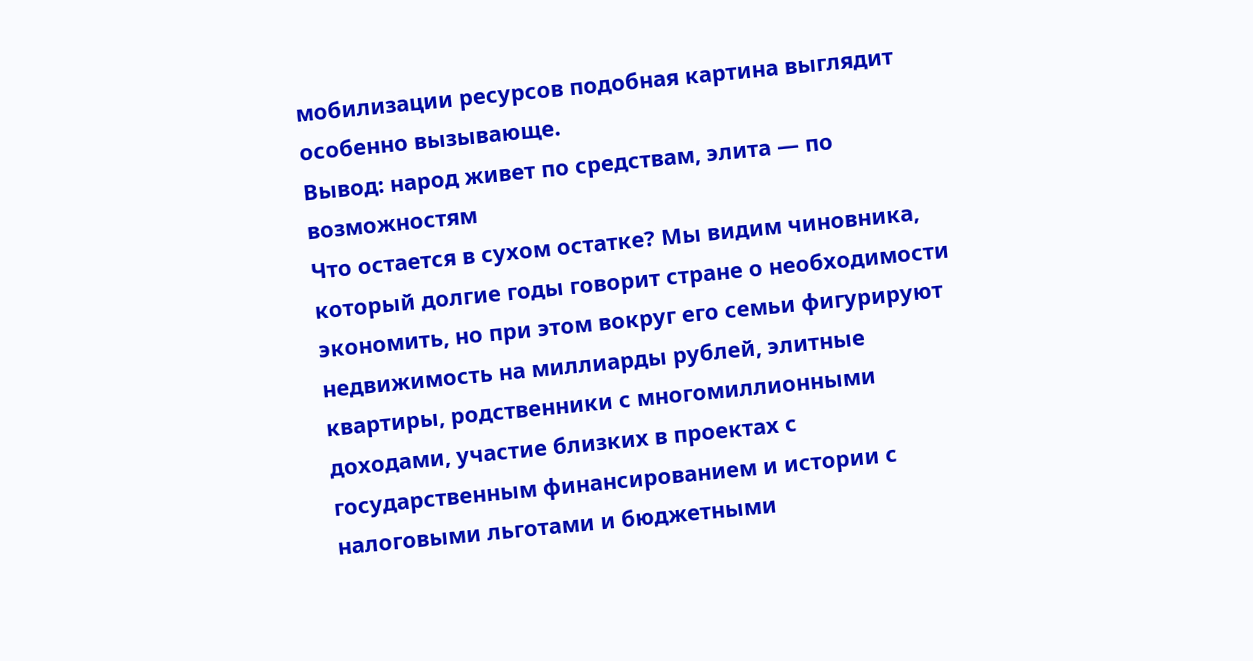мобилизации ресурсов подобная картина выглядит особенно вызывающе.
Вывод: народ живет по средствам, элита — по возможностям
Что остается в сухом остатке? Мы видим чиновника, который долгие годы говорит стране о необходимости экономить, но при этом вокруг его семьи фигурируют недвижимость на миллиарды рублей, элитные квартиры, родственники с многомиллионными доходами, участие близких в проектах с государственным финансированием и истории с налоговыми льготами и бюджетными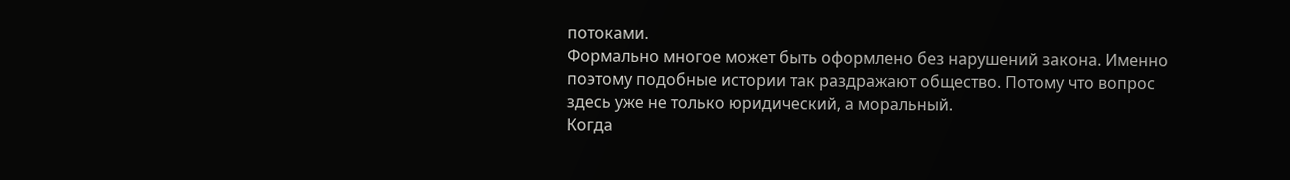потоками.
Формально многое может быть оформлено без нарушений закона. Именно поэтому подобные истории так раздражают общество. Потому что вопрос здесь уже не только юридический, а моральный.
Когда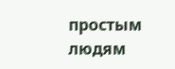простым людям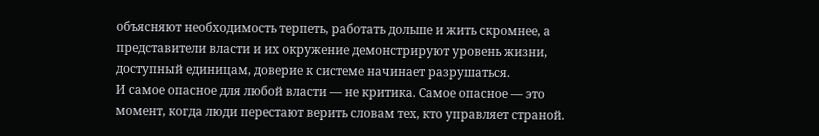объясняют необходимость терпеть, работать дольше и жить скромнее, а представители власти и их окружение демонстрируют уровень жизни, доступный единицам, доверие к системе начинает разрушаться.
И самое опасное для любой власти — не критика. Самое опасное — это момент, когда люди перестают верить словам тех, кто управляет страной.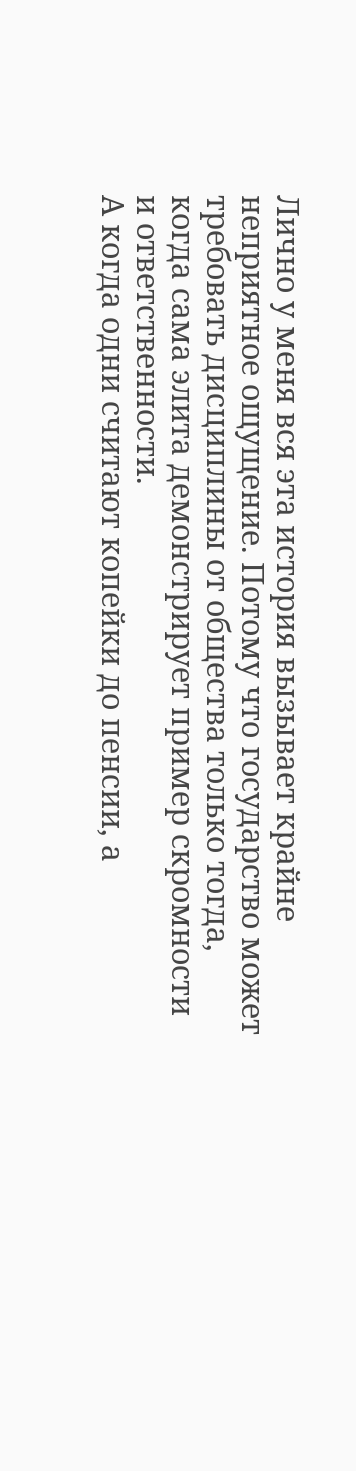Лично у меня вся эта история вызывает крайне неприятное ощущение. Потому что государство может требовать дисциплины от общества только тогда, когда сама элита демонстрирует пример скромности и ответственности.
А когда одни считают копейки до пенсии, а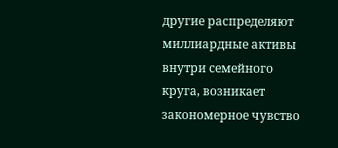другие распределяют миллиардные активы внутри семейного круга, возникает закономерное чувство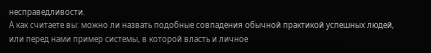несправедливости.
А как считаете вы: можно ли назвать подобные совпадения обычной практикой успешных людей, или перед нами пример системы, в которой власть и личное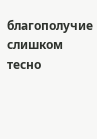благополучие слишком тесно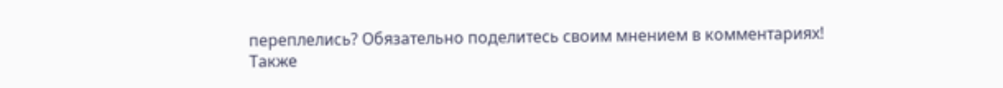переплелись? Обязательно поделитесь своим мнением в комментариях!
Также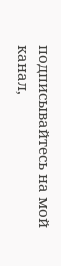подписывайтесь на мой канал,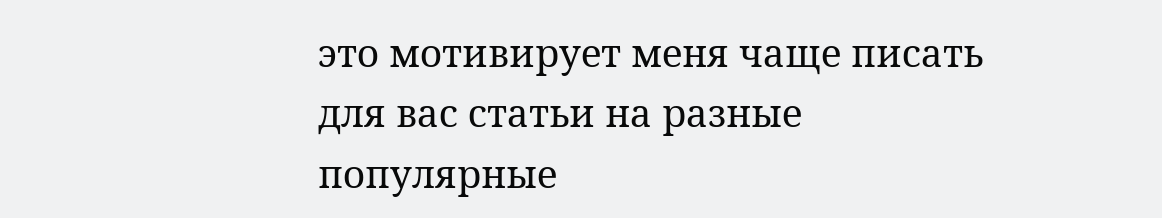это мотивирует меня чаще писать для вас статьи на разные популярные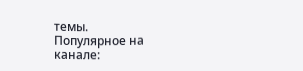темы.
Популярное на канале: